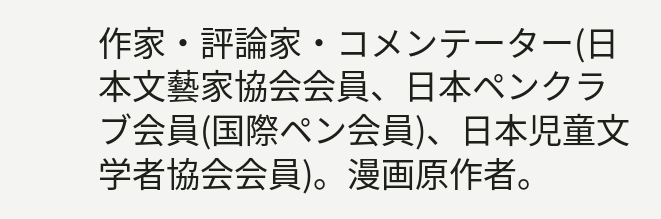作家・評論家・コメンテーター(日本文藝家協会会員、日本ペンクラブ会員(国際ペン会員)、日本児童文学者協会会員)。漫画原作者。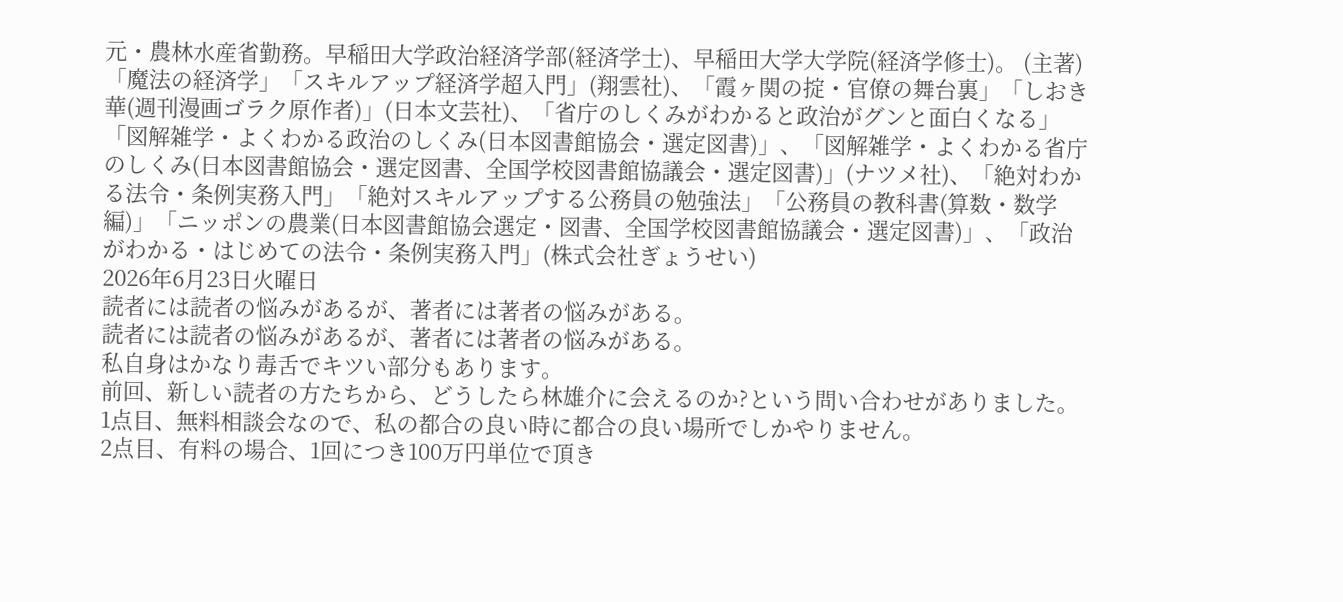元・農林水産省勤務。早稲田大学政治経済学部(経済学士)、早稲田大学大学院(経済学修士)。 (主著) 「魔法の経済学」「スキルアップ経済学超入門」(翔雲社)、「霞ヶ関の掟・官僚の舞台裏」「しおき華(週刊漫画ゴラク原作者)」(日本文芸社)、「省庁のしくみがわかると政治がグンと面白くなる」「図解雑学・よくわかる政治のしくみ(日本図書館協会・選定図書)」、「図解雑学・よくわかる省庁のしくみ(日本図書館協会・選定図書、全国学校図書館協議会・選定図書)」(ナツメ社)、「絶対わかる法令・条例実務入門」「絶対スキルアップする公務員の勉強法」「公務員の教科書(算数・数学編)」「ニッポンの農業(日本図書館協会選定・図書、全国学校図書館協議会・選定図書)」、「政治がわかる・はじめての法令・条例実務入門」(株式会社ぎょうせい)
2026年6月23日火曜日
読者には読者の悩みがあるが、著者には著者の悩みがある。
読者には読者の悩みがあるが、著者には著者の悩みがある。
私自身はかなり毒舌でキツい部分もあります。
前回、新しい読者の方たちから、どうしたら林雄介に会えるのか?という問い合わせがありました。
1点目、無料相談会なので、私の都合の良い時に都合の良い場所でしかやりません。
2点目、有料の場合、1回につき100万円単位で頂き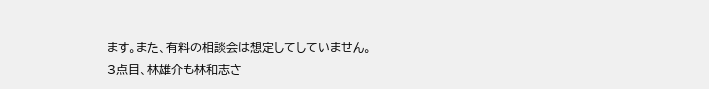ます。また、有料の相談会は想定してしていません。
3点目、林雄介も林和志さ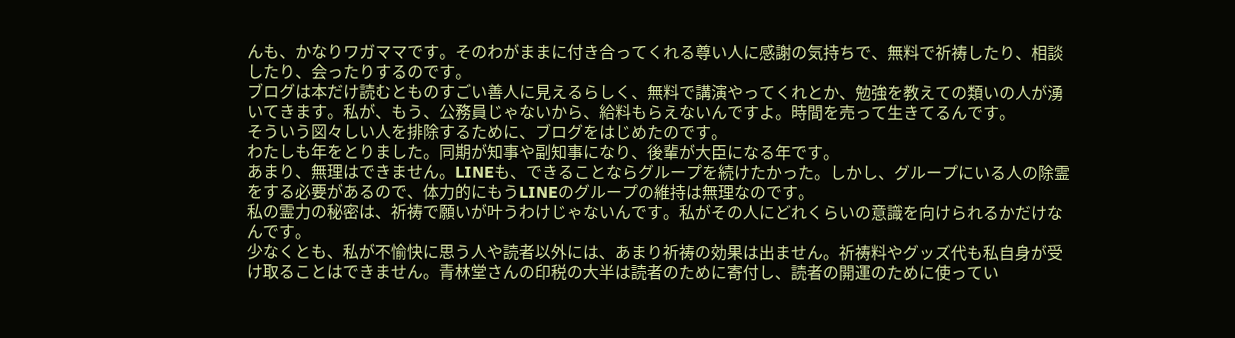んも、かなりワガママです。そのわがままに付き合ってくれる尊い人に感謝の気持ちで、無料で祈祷したり、相談したり、会ったりするのです。
ブログは本だけ読むとものすごい善人に見えるらしく、無料で講演やってくれとか、勉強を教えての類いの人が湧いてきます。私が、もう、公務員じゃないから、給料もらえないんですよ。時間を売って生きてるんです。
そういう図々しい人を排除するために、ブログをはじめたのです。
わたしも年をとりました。同期が知事や副知事になり、後輩が大臣になる年です。
あまり、無理はできません。LINEも、できることならグループを続けたかった。しかし、グループにいる人の除霊をする必要があるので、体力的にもうLINEのグループの維持は無理なのです。
私の霊力の秘密は、祈祷で願いが叶うわけじゃないんです。私がその人にどれくらいの意識を向けられるかだけなんです。
少なくとも、私が不愉快に思う人や読者以外には、あまり祈祷の効果は出ません。祈祷料やグッズ代も私自身が受け取ることはできません。青林堂さんの印税の大半は読者のために寄付し、読者の開運のために使ってい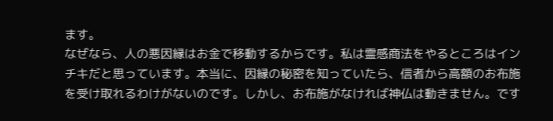ます。
なぜなら、人の悪因縁はお金で移動するからです。私は霊感商法をやるところはインチキだと思っています。本当に、因縁の秘密を知っていたら、信者から高額のお布施を受け取れるわけがないのです。しかし、お布施がなければ神仏は動きません。です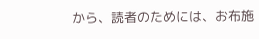から、読者のためには、お布施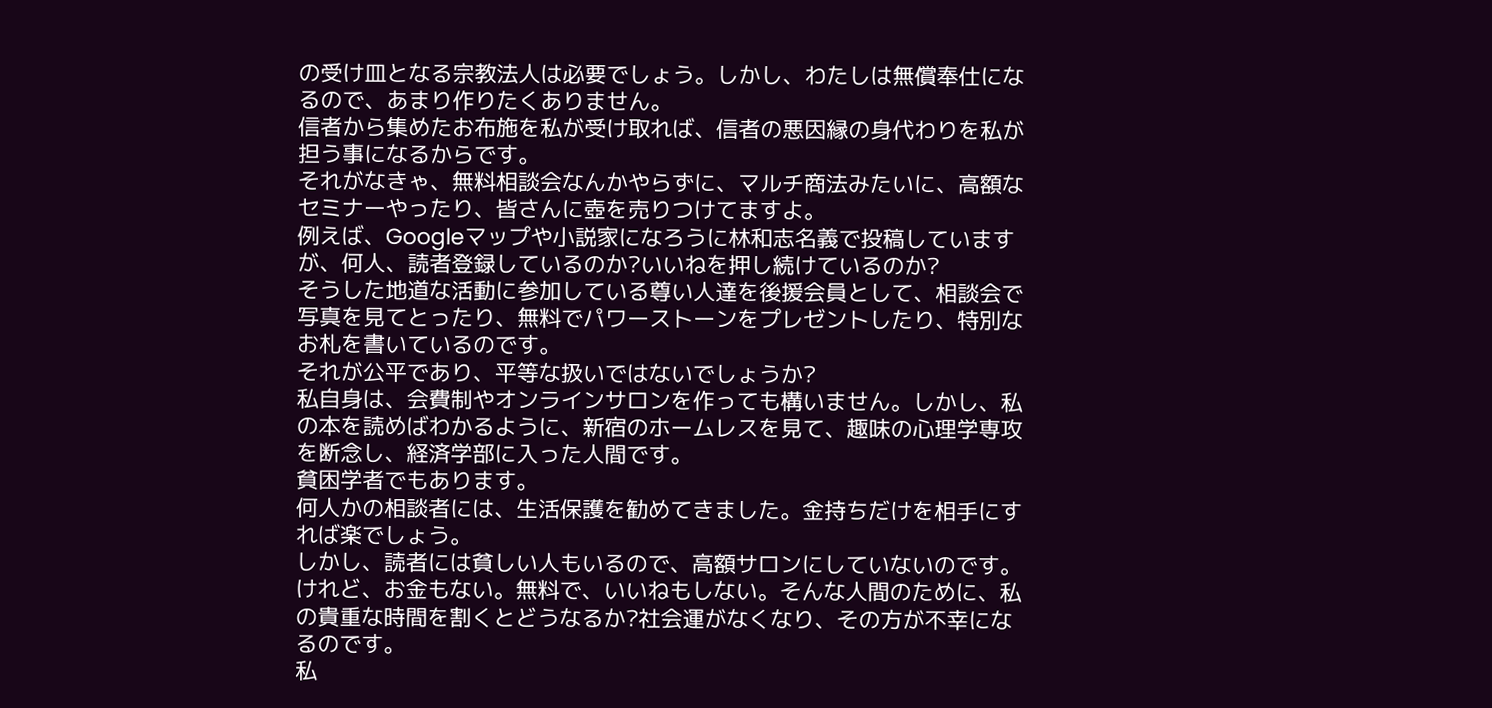の受け皿となる宗教法人は必要でしょう。しかし、わたしは無償奉仕になるので、あまり作りたくありません。
信者から集めたお布施を私が受け取れば、信者の悪因縁の身代わりを私が担う事になるからです。
それがなきゃ、無料相談会なんかやらずに、マルチ商法みたいに、高額なセミナーやったり、皆さんに壺を売りつけてますよ。
例えば、Googleマップや小説家になろうに林和志名義で投稿していますが、何人、読者登録しているのか?いいねを押し続けているのか?
そうした地道な活動に参加している尊い人達を後援会員として、相談会で写真を見てとったり、無料でパワーストーンをプレゼントしたり、特別なお札を書いているのです。
それが公平であり、平等な扱いではないでしょうか?
私自身は、会費制やオンラインサロンを作っても構いません。しかし、私の本を読めばわかるように、新宿のホームレスを見て、趣味の心理学専攻を断念し、経済学部に入った人間です。
貧困学者でもあります。
何人かの相談者には、生活保護を勧めてきました。金持ちだけを相手にすれば楽でしょう。
しかし、読者には貧しい人もいるので、高額サロンにしていないのです。けれど、お金もない。無料で、いいねもしない。そんな人間のために、私の貴重な時間を割くとどうなるか?社会運がなくなり、その方が不幸になるのです。
私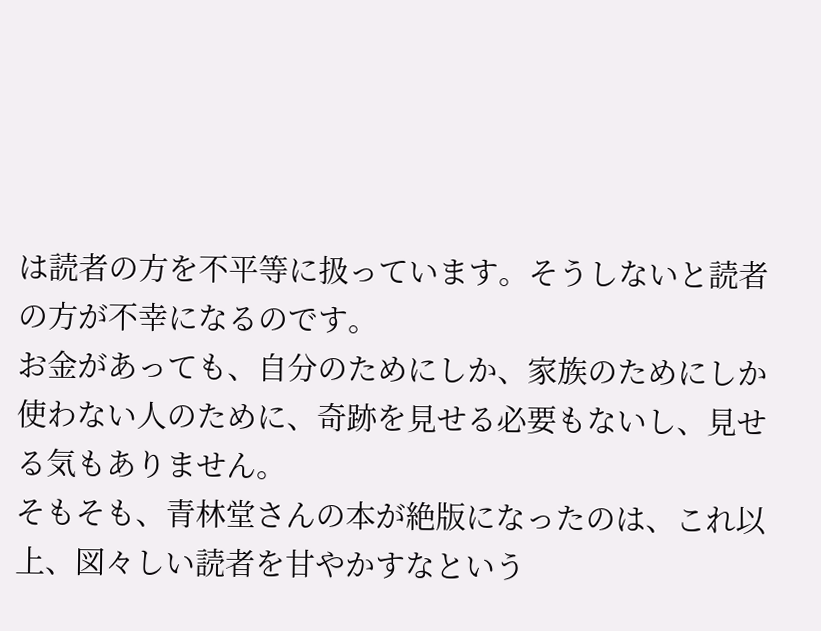は読者の方を不平等に扱っています。そうしないと読者の方が不幸になるのです。
お金があっても、自分のためにしか、家族のためにしか使わない人のために、奇跡を見せる必要もないし、見せる気もありません。
そもそも、青林堂さんの本が絶版になったのは、これ以上、図々しい読者を甘やかすなという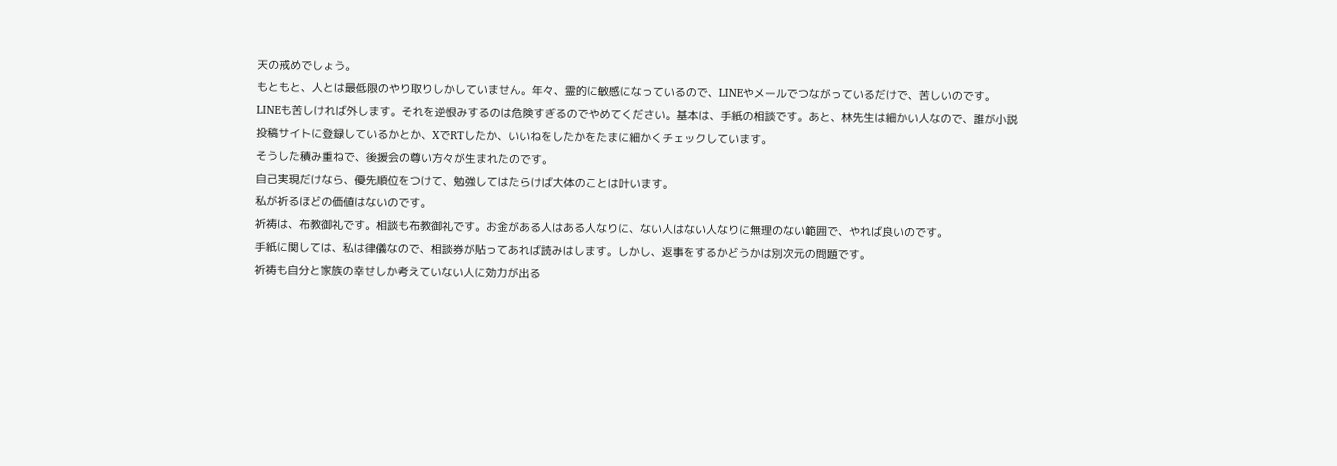天の戒めでしょう。
もともと、人とは最低限のやり取りしかしていません。年々、霊的に敏感になっているので、LINEやメールでつながっているだけで、苦しいのです。
LINEも苦しければ外します。それを逆恨みするのは危険すぎるのでやめてください。基本は、手紙の相談です。あと、林先生は細かい人なので、誰が小説投稿サイトに登録しているかとか、XでRTしたか、いいねをしたかをたまに細かくチェックしています。
そうした積み重ねで、後援会の尊い方々が生まれたのです。
自己実現だけなら、優先順位をつけて、勉強してはたらけば大体のことは叶います。
私が祈るほどの価値はないのです。
祈祷は、布教御礼です。相談も布教御礼です。お金がある人はある人なりに、ない人はない人なりに無理のない範囲で、やれば良いのです。
手紙に関しては、私は律儀なので、相談券が貼ってあれば読みはします。しかし、返事をするかどうかは別次元の問題です。
祈祷も自分と家族の幸せしか考えていない人に効力が出る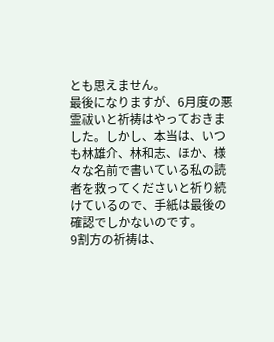とも思えません。
最後になりますが、6月度の悪霊祓いと祈祷はやっておきました。しかし、本当は、いつも林雄介、林和志、ほか、様々な名前で書いている私の読者を救ってくださいと祈り続けているので、手紙は最後の確認でしかないのです。
9割方の祈祷は、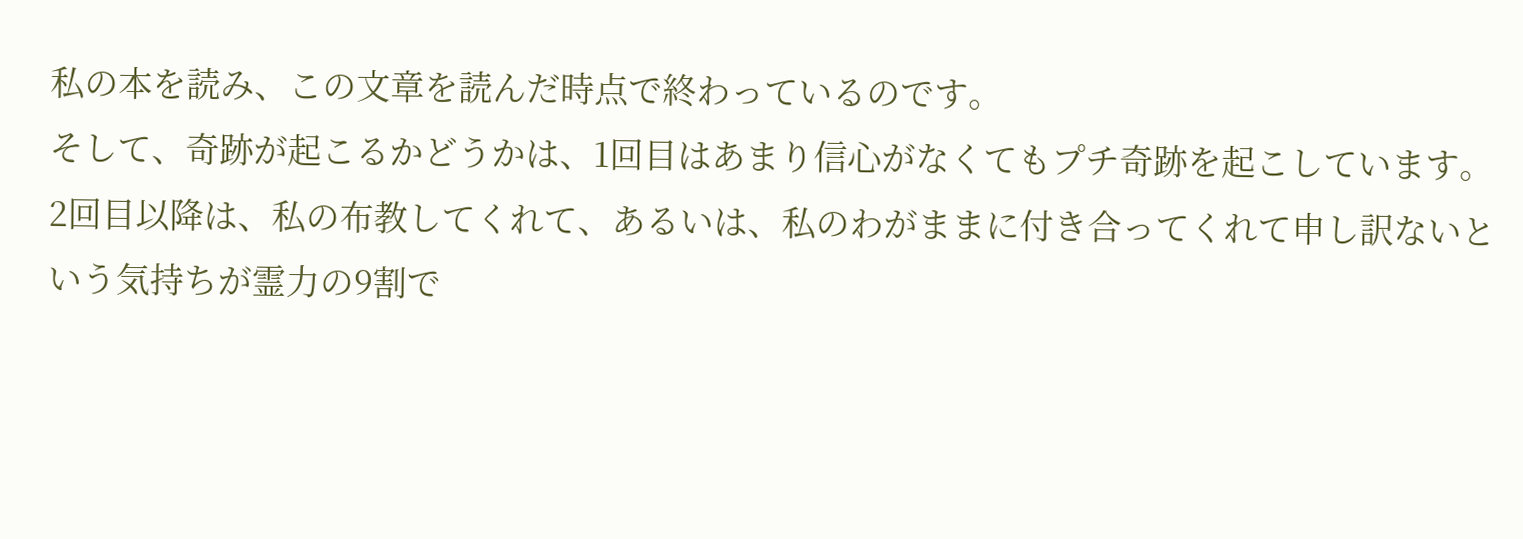私の本を読み、この文章を読んだ時点で終わっているのです。
そして、奇跡が起こるかどうかは、1回目はあまり信心がなくてもプチ奇跡を起こしています。2回目以降は、私の布教してくれて、あるいは、私のわがままに付き合ってくれて申し訳ないという気持ちが霊力の9割で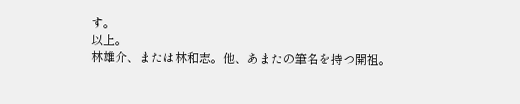す。
以上。
林雄介、または林和志。他、あまたの筆名を持つ開祖。